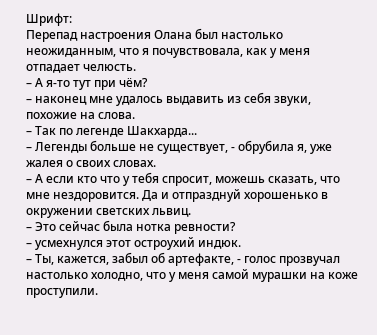Шрифт:
Перепад настроения Олана был настолько неожиданным, что я почувствовала, как у меня отпадает челюсть.
– А я-то тут при чём?
– наконец мне удалось выдавить из себя звуки, похожие на слова.
– Так по легенде Шакхарда...
– Легенды больше не существует, - обрубила я, уже жалея о своих словах.
– А если кто что у тебя спросит, можешь сказать, что мне нездоровится. Да и отпразднуй хорошенько в окружении светских львиц.
– Это сейчас была нотка ревности?
– усмехнулся этот остроухий индюк.
– Ты, кажется, забыл об артефакте, - голос прозвучал настолько холодно, что у меня самой мурашки на коже проступили.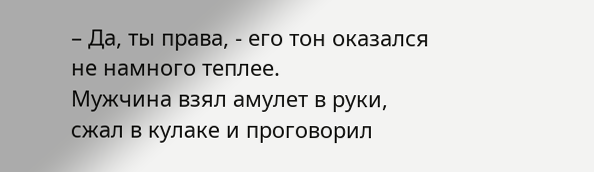– Да, ты права, - его тон оказался не намного теплее.
Мужчина взял амулет в руки, сжал в кулаке и проговорил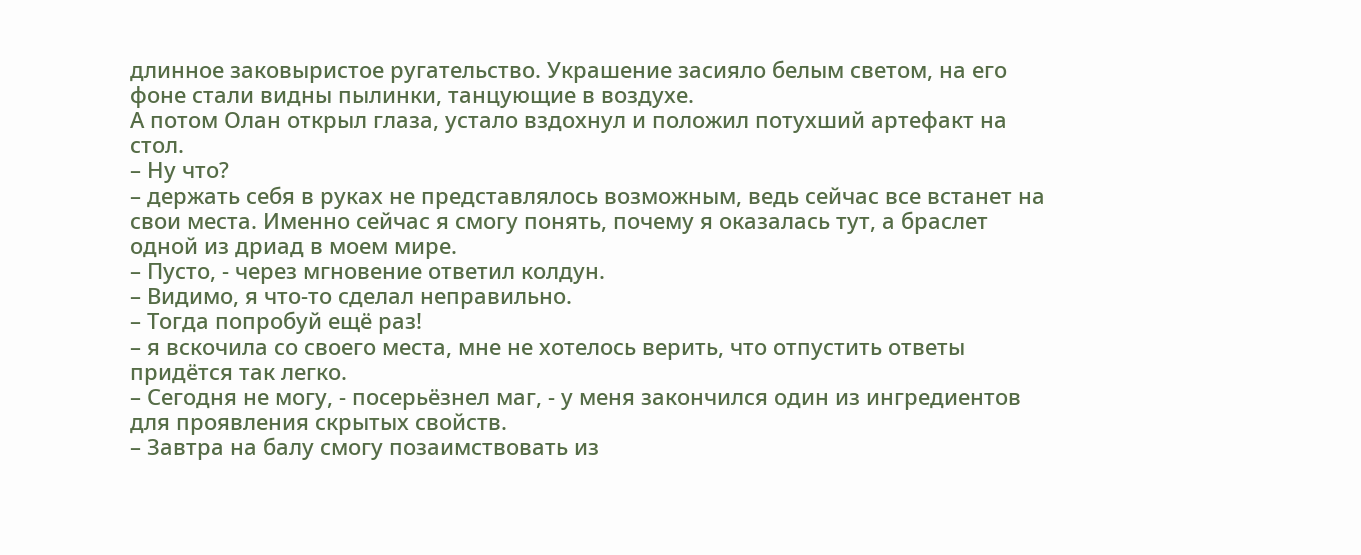длинное заковыристое ругательство. Украшение засияло белым светом, на его фоне стали видны пылинки, танцующие в воздухе.
А потом Олан открыл глаза, устало вздохнул и положил потухший артефакт на стол.
– Ну что?
– держать себя в руках не представлялось возможным, ведь сейчас все встанет на свои места. Именно сейчас я смогу понять, почему я оказалась тут, а браслет одной из дриад в моем мире.
– Пусто, - через мгновение ответил колдун.
– Видимо, я что-то сделал неправильно.
– Тогда попробуй ещё раз!
– я вскочила со своего места, мне не хотелось верить, что отпустить ответы придётся так легко.
– Сегодня не могу, - посерьёзнел маг, - у меня закончился один из ингредиентов для проявления скрытых свойств.
– Завтра на балу смогу позаимствовать из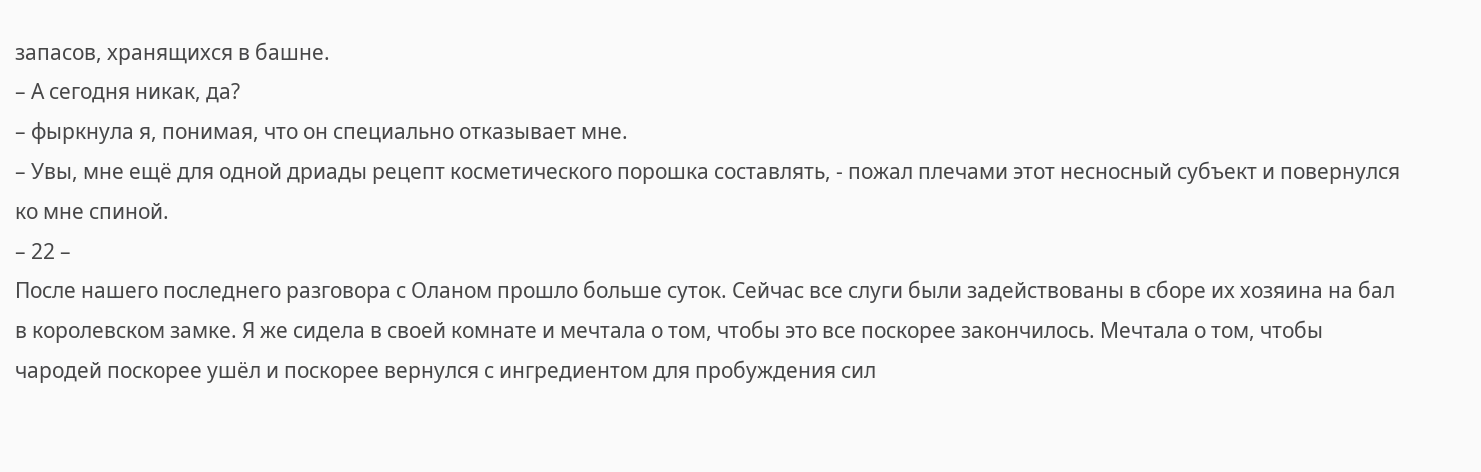запасов, хранящихся в башне.
– А сегодня никак, да?
– фыркнула я, понимая, что он специально отказывает мне.
– Увы, мне ещё для одной дриады рецепт косметического порошка составлять, - пожал плечами этот несносный субъект и повернулся ко мне спиной.
– 22 –
После нашего последнего разговора с Оланом прошло больше суток. Сейчас все слуги были задействованы в сборе их хозяина на бал в королевском замке. Я же сидела в своей комнате и мечтала о том, чтобы это все поскорее закончилось. Мечтала о том, чтобы чародей поскорее ушёл и поскорее вернулся с ингредиентом для пробуждения сил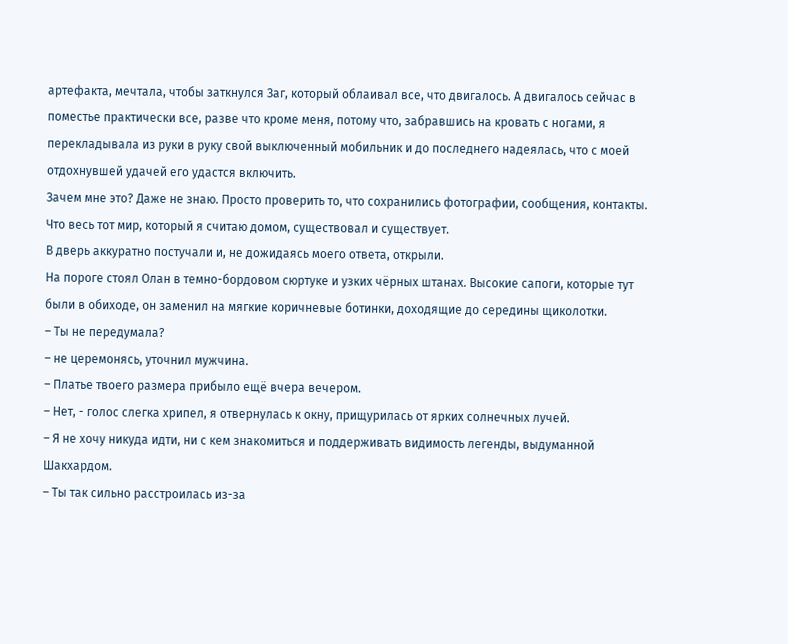артефакта, мечтала, чтобы заткнулся Заг, который облаивал все, что двигалось. А двигалось сейчас в поместье практически все, разве что кроме меня, потому что, забравшись на кровать с ногами, я перекладывала из руки в руку свой выключенный мобильник и до последнего надеялась, что с моей отдохнувшей удачей его удастся включить.
Зачем мне это? Даже не знаю. Просто проверить то, что сохранились фотографии, сообщения, контакты. Что весь тот мир, который я считаю домом, существовал и существует.
В дверь аккуратно постучали и, не дожидаясь моего ответа, открыли.
На пороге стоял Олан в темно-бордовом сюртуке и узких чёрных штанах. Высокие сапоги, которые тут были в обиходе, он заменил на мягкие коричневые ботинки, доходящие до середины щиколотки.
– Ты не передумала?
– не церемонясь, уточнил мужчина.
– Платье твоего размера прибыло ещё вчера вечером.
– Нет, - голос слегка хрипел, я отвернулась к окну, прищурилась от ярких солнечных лучей.
– Я не хочу никуда идти, ни с кем знакомиться и поддерживать видимость легенды, выдуманной Шакхардом.
– Ты так сильно расстроилась из-за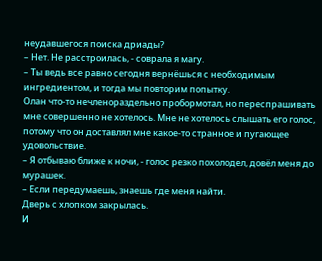неудавшегося поиска дриады?
– Нет. Не расстроилась, - соврала я магу.
– Ты ведь все равно сегодня вернёшься с необходимым ингредиентом, и тогда мы повторим попытку.
Олан что-то нечленораздельно пробормотал, но переспрашивать мне совершенно не хотелось. Мне не хотелось слышать его голос, потому что он доставлял мне какое-то странное и пугающее удовольствие.
– Я отбываю ближе к ночи, - голос резко похолодел, довёл меня до мурашек.
– Если передумаешь, знаешь где меня найти.
Дверь с хлопком закрылась.
И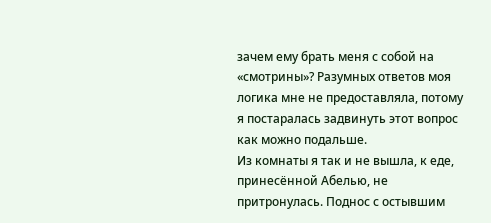зачем ему брать меня с собой на «смотрины»? Разумных ответов моя логика мне не предоставляла, потому я постаралась задвинуть этот вопрос как можно подальше.
Из комнаты я так и не вышла, к еде, принесённой Абелью, не притронулась. Поднос с остывшим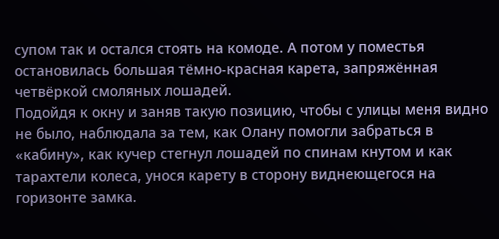супом так и остался стоять на комоде. А потом у поместья остановилась большая тёмно-красная карета, запряжённая четвёркой смоляных лошадей.
Подойдя к окну и заняв такую позицию, чтобы с улицы меня видно не было, наблюдала за тем, как Олану помогли забраться в «кабину», как кучер стегнул лошадей по спинам кнутом и как тарахтели колеса, унося карету в сторону виднеющегося на горизонте замка.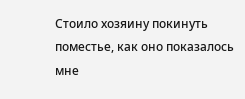Стоило хозяину покинуть поместье, как оно показалось мне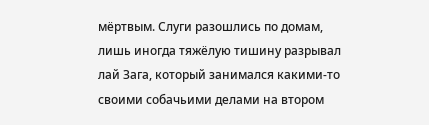мёртвым. Слуги разошлись по домам, лишь иногда тяжёлую тишину разрывал лай Зага, который занимался какими-то своими собачьими делами на втором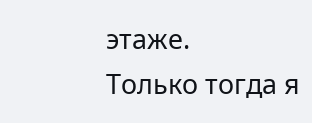этаже.
Только тогда я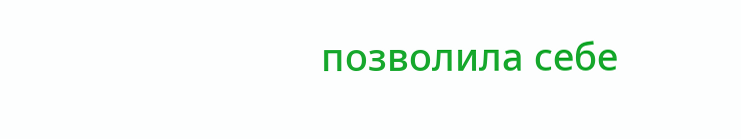позволила себе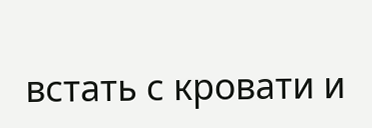встать с кровати и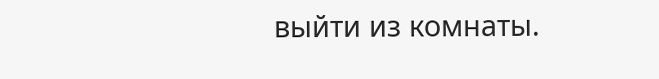выйти из комнаты.